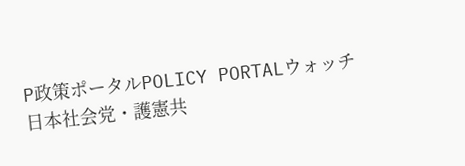P政策ポータルPOLICY PORTALウォッチ
日本社会党・護憲共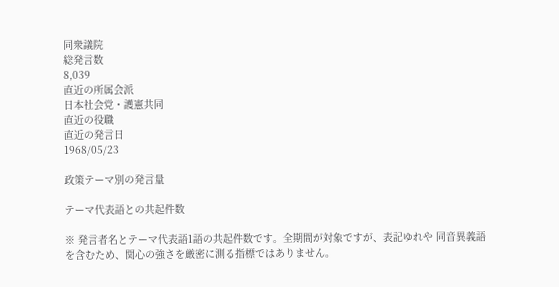同衆議院
総発言数
8,039
直近の所属会派
日本社会党・護憲共同
直近の役職
直近の発言日
1968/05/23

政策テーマ別の発言量

テーマ代表語との共起件数

※ 発言者名とテーマ代表語1語の共起件数です。全期間が対象ですが、表記ゆれや 同音異義語を含むため、関心の強さを厳密に測る指標ではありません。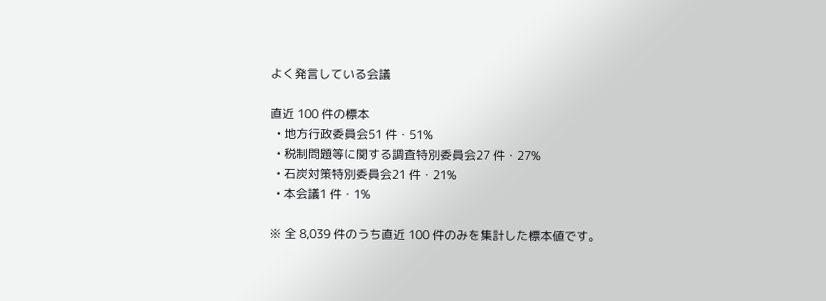よく発言している会議

直近 100 件の標本
  • 地方行政委員会51 件・51%
  • 税制問題等に関する調査特別委員会27 件・27%
  • 石炭対策特別委員会21 件・21%
  • 本会議1 件・1%

※ 全 8,039 件のうち直近 100 件のみを集計した標本値です。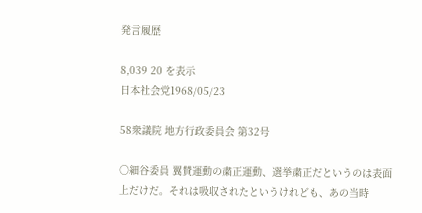発言履歴

8,039 20 を表示
日本社会党1968/05/23

58衆議院 地方行政委員会 第32号

○細谷委員 翼賛運動の粛正運動、選挙粛正だというのは表面上だけだ。それは吸収されたというけれども、あの当時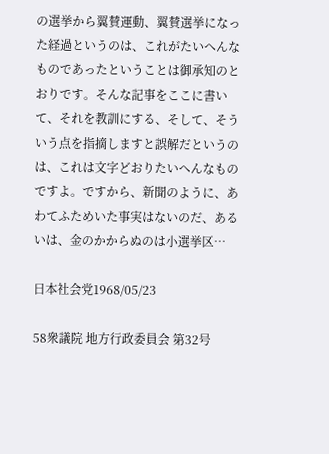の選挙から翼賛運動、翼賛選挙になった経過というのは、これがたいへんなものであったということは御承知のとおりです。そんな記事をここに書いて、それを教訓にする、そして、そういう点を指摘しますと誤解だというのは、これは文字どおりたいへんなものですよ。ですから、新聞のように、あわてふためいた事実はないのだ、あるいは、金のかからぬのは小選挙区…

日本社会党1968/05/23

58衆議院 地方行政委員会 第32号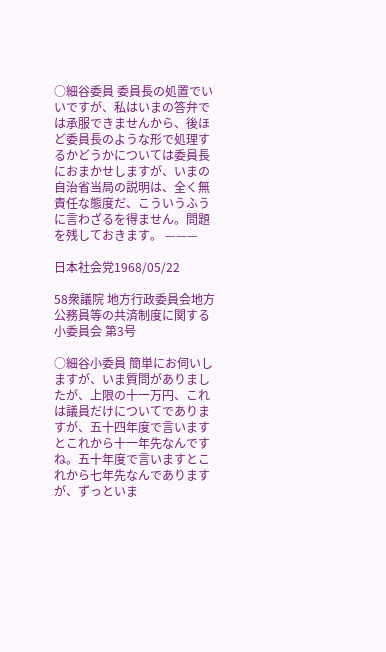○細谷委員 委員長の処置でいいですが、私はいまの答弁では承服できませんから、後ほど委員長のような形で処理するかどうかについては委員長におまかせしますが、いまの自治省当局の説明は、全く無責任な態度だ、こういうふうに言わざるを得ません。問題を残しておきます。 ———

日本社会党1968/05/22

58衆議院 地方行政委員会地方公務員等の共済制度に関する小委員会 第3号

○細谷小委員 簡単にお伺いしますが、いま質問がありましたが、上限の十一万円、これは議員だけについてでありますが、五十四年度で言いますとこれから十一年先なんですね。五十年度で言いますとこれから七年先なんでありますが、ずっといま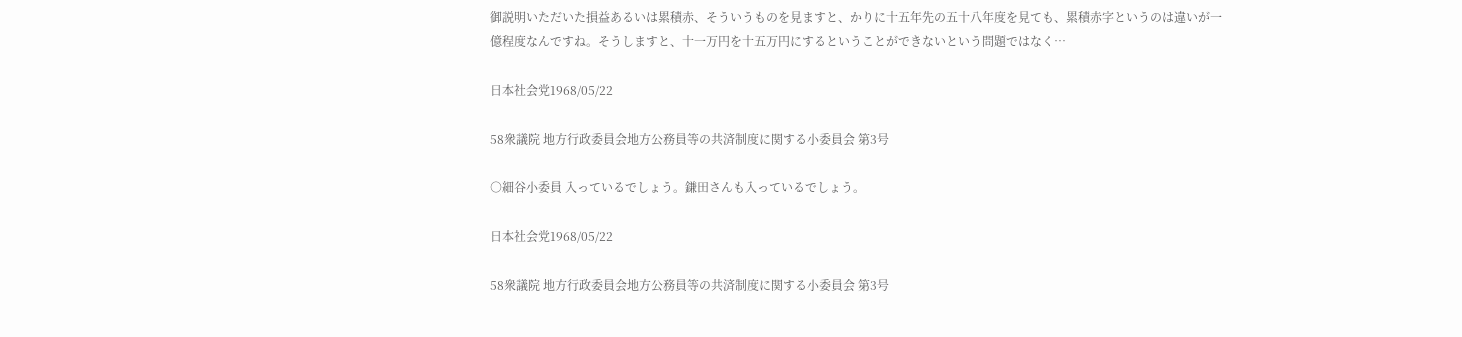御説明いただいた損益あるいは累積赤、そういうものを見ますと、かりに十五年先の五十八年度を見ても、累積赤字というのは違いが一億程度なんですね。そうしますと、十一万円を十五万円にするということができないという問題ではなく…

日本社会党1968/05/22

58衆議院 地方行政委員会地方公務員等の共済制度に関する小委員会 第3号

○細谷小委員 入っているでしょう。鎌田さんも入っているでしょう。

日本社会党1968/05/22

58衆議院 地方行政委員会地方公務員等の共済制度に関する小委員会 第3号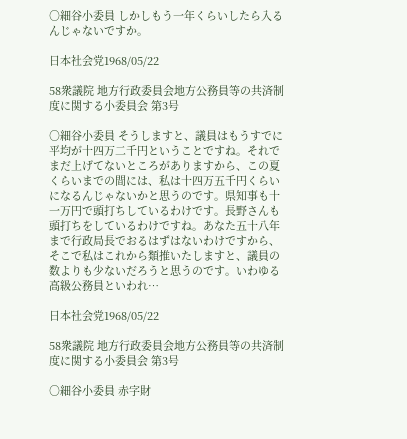○細谷小委員 しかしもう一年くらいしたら入るんじゃないですか。

日本社会党1968/05/22

58衆議院 地方行政委員会地方公務員等の共済制度に関する小委員会 第3号

○細谷小委員 そうしますと、議員はもうすでに平均が十四万二千円ということですね。それでまだ上げてないところがありますから、この夏くらいまでの間には、私は十四万五千円くらいになるんじゃないかと思うのです。県知事も十一万円で頭打ちしているわけです。長野さんも頭打ちをしているわけですね。あなた五十八年まで行政局長でおるはずはないわけですから、そこで私はこれから類推いたしますと、議員の数よりも少ないだろうと思うのです。いわゆる高級公務員といわれ…

日本社会党1968/05/22

58衆議院 地方行政委員会地方公務員等の共済制度に関する小委員会 第3号

○細谷小委員 赤字財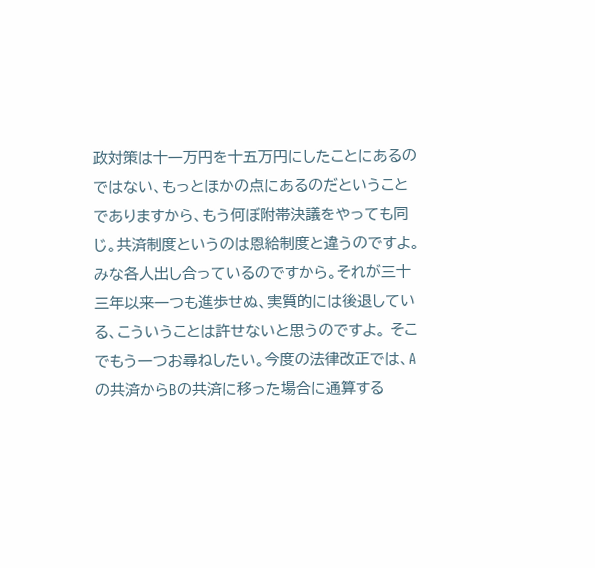政対策は十一万円を十五万円にしたことにあるのではない、もっとほかの点にあるのだということでありますから、もう何ぼ附帯決議をやっても同じ。共済制度というのは恩給制度と違うのですよ。みな各人出し合っているのですから。それが三十三年以来一つも進歩せぬ、実質的には後退している、こういうことは許せないと思うのですよ。 そこでもう一つお尋ねしたい。今度の法律改正では、Aの共済からBの共済に移った場合に通算する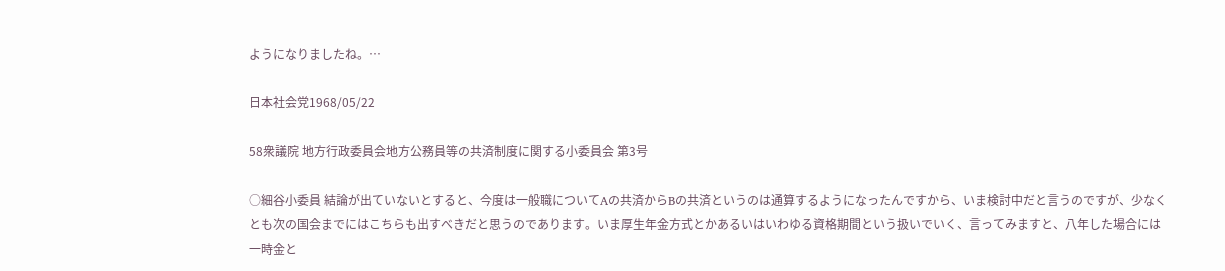ようになりましたね。…

日本社会党1968/05/22

58衆議院 地方行政委員会地方公務員等の共済制度に関する小委員会 第3号

○細谷小委員 結論が出ていないとすると、今度は一般職についてAの共済からBの共済というのは通算するようになったんですから、いま検討中だと言うのですが、少なくとも次の国会までにはこちらも出すべきだと思うのであります。いま厚生年金方式とかあるいはいわゆる資格期間という扱いでいく、言ってみますと、八年した場合には一時金と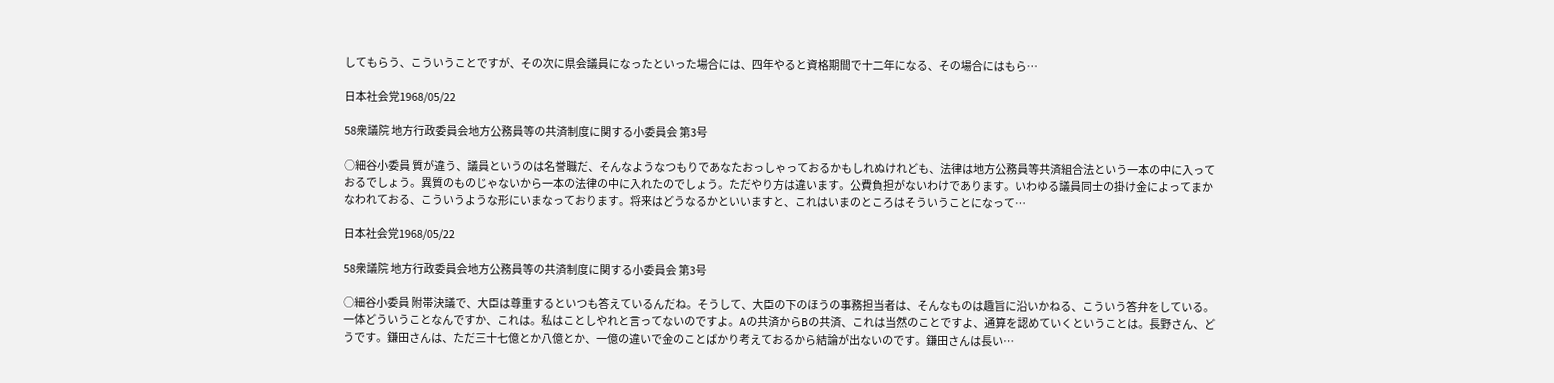してもらう、こういうことですが、その次に県会議員になったといった場合には、四年やると資格期間で十二年になる、その場合にはもら…

日本社会党1968/05/22

58衆議院 地方行政委員会地方公務員等の共済制度に関する小委員会 第3号

○細谷小委員 質が違う、議員というのは名誉職だ、そんなようなつもりであなたおっしゃっておるかもしれぬけれども、法律は地方公務員等共済組合法という一本の中に入っておるでしょう。異質のものじゃないから一本の法律の中に入れたのでしょう。ただやり方は違います。公費負担がないわけであります。いわゆる議員同士の掛け金によってまかなわれておる、こういうような形にいまなっております。将来はどうなるかといいますと、これはいまのところはそういうことになって…

日本社会党1968/05/22

58衆議院 地方行政委員会地方公務員等の共済制度に関する小委員会 第3号

○細谷小委員 附帯決議で、大臣は尊重するといつも答えているんだね。そうして、大臣の下のほうの事務担当者は、そんなものは趣旨に沿いかねる、こういう答弁をしている。一体どういうことなんですか、これは。私はことしやれと言ってないのですよ。Aの共済からBの共済、これは当然のことですよ、通算を認めていくということは。長野さん、どうです。鎌田さんは、ただ三十七億とか八億とか、一億の違いで金のことばかり考えておるから結論が出ないのです。鎌田さんは長い…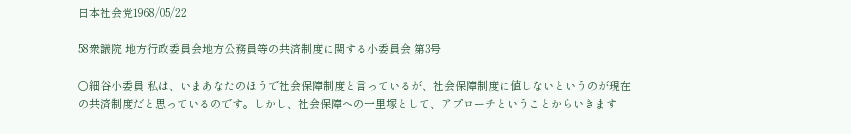日本社会党1968/05/22

58衆議院 地方行政委員会地方公務員等の共済制度に関する小委員会 第3号

○細谷小委員 私は、いまあなたのほうで社会保障制度と言っているが、社会保障制度に値しないというのが現在の共済制度だと思っているのです。しかし、社会保障への一里塚として、アプローチということからいきます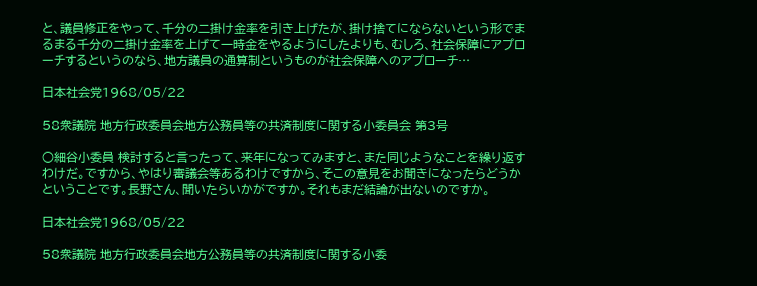と、議員修正をやって、千分の二掛け金率を引き上げたが、掛け捨てにならないという形でまるまる千分の二掛け金率を上げて一時金をやるようにしたよりも、むしろ、社会保障にアプローチするというのなら、地方議員の通算制というものが社会保障へのアプローチ…

日本社会党1968/05/22

58衆議院 地方行政委員会地方公務員等の共済制度に関する小委員会 第3号

○細谷小委員 検討すると言ったって、来年になってみますと、また同じようなことを繰り返すわけだ。ですから、やはり審議会等あるわけですから、そこの意見をお聞きになったらどうかということです。長野さん、聞いたらいかがですか。それもまだ結論が出ないのですか。

日本社会党1968/05/22

58衆議院 地方行政委員会地方公務員等の共済制度に関する小委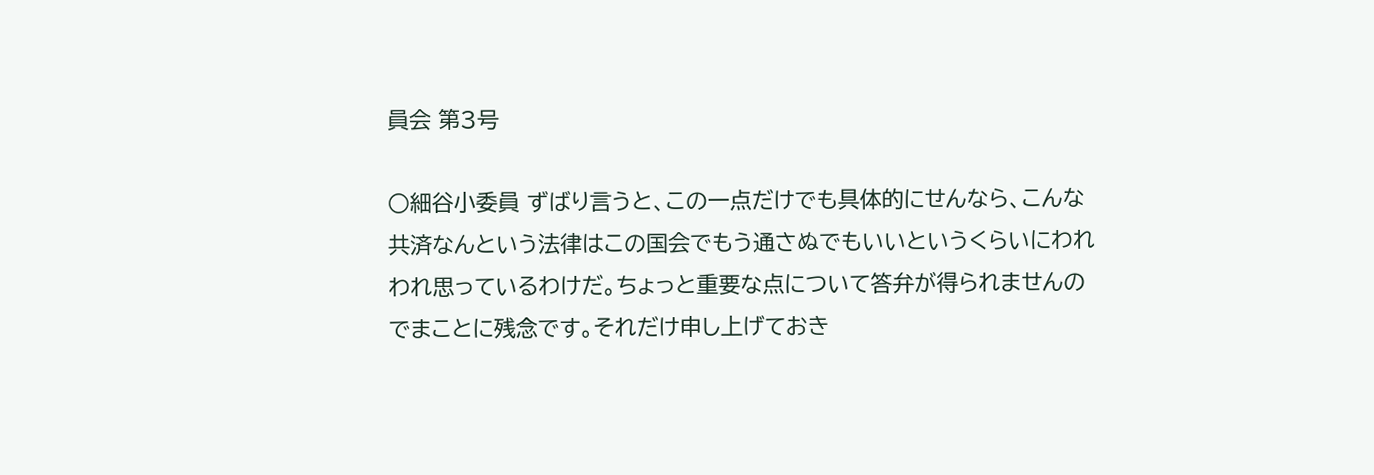員会 第3号

○細谷小委員 ずばり言うと、この一点だけでも具体的にせんなら、こんな共済なんという法律はこの国会でもう通さぬでもいいというくらいにわれわれ思っているわけだ。ちょっと重要な点について答弁が得られませんのでまことに残念です。それだけ申し上げておき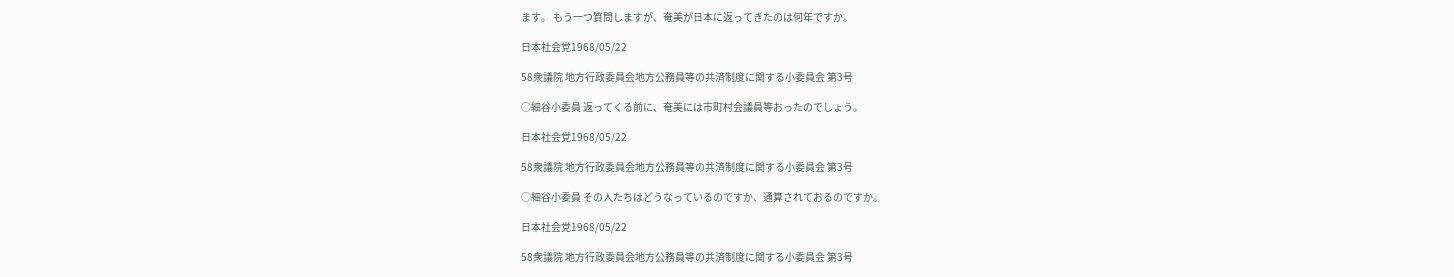ます。 もう一つ質問しますが、奄美が日本に返ってきたのは何年ですか。

日本社会党1968/05/22

58衆議院 地方行政委員会地方公務員等の共済制度に関する小委員会 第3号

○細谷小委員 返ってくる前に、奄美には市町村会議員等おったのでしょう。

日本社会党1968/05/22

58衆議院 地方行政委員会地方公務員等の共済制度に関する小委員会 第3号

○細谷小委員 その人たちはどうなっているのですか、通算されておるのですか。

日本社会党1968/05/22

58衆議院 地方行政委員会地方公務員等の共済制度に関する小委員会 第3号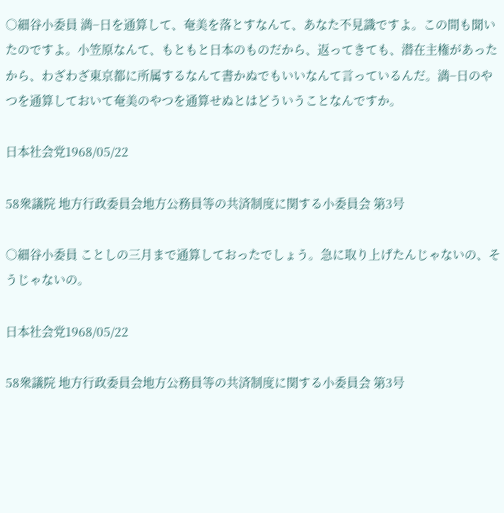○細谷小委員 満−日を通算して、奄美を落とすなんて、あなた不見識ですよ。この間も聞いたのですよ。小笠原なんて、もともと日本のものだから、返ってきても、潜在主権があったから、わざわざ東京都に所属するなんて書かぬでもいいなんて言っているんだ。満−日のやつを通算しておいて奄美のやつを通算せぬとはどういうことなんですか。

日本社会党1968/05/22

58衆議院 地方行政委員会地方公務員等の共済制度に関する小委員会 第3号

○細谷小委員 ことしの三月まで通算しておったでしょう。急に取り上げたんじゃないの、そうじゃないの。

日本社会党1968/05/22

58衆議院 地方行政委員会地方公務員等の共済制度に関する小委員会 第3号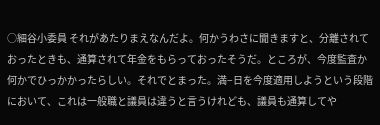○細谷小委員 それがあたりまえなんだよ。何かうわさに聞きますと、分離されておったときも、通算されて年金をもらっておったそうだ。ところが、今度監査か何かでひっかかったらしい。それでとまった。満−日を今度適用しようという段階において、これは一般職と議員は違うと言うけれども、議員も通算してや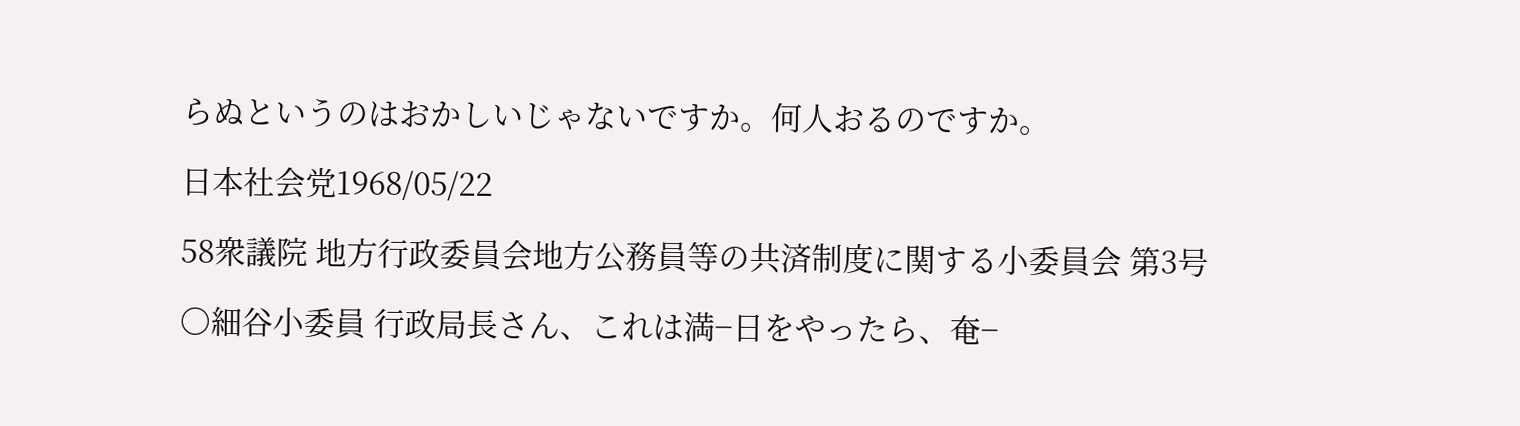らぬというのはおかしいじゃないですか。何人おるのですか。

日本社会党1968/05/22

58衆議院 地方行政委員会地方公務員等の共済制度に関する小委員会 第3号

○細谷小委員 行政局長さん、これは満−日をやったら、奄−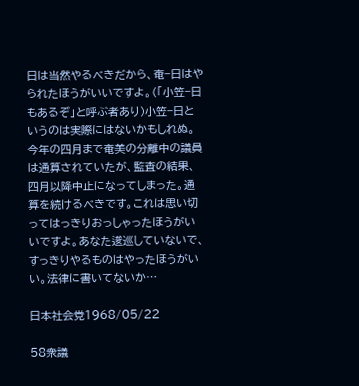日は当然やるべきだから、奄−日はやられたほうがいいですよ。(「小笠−日もあるぞ」と呼ぶ者あり)小笠−日というのは実際にはないかもしれぬ。今年の四月まで奄美の分離中の議員は通算されていたが、監査の結果、四月以降中止になってしまった。通算を続けるべきです。これは思い切ってはっきりおっしゃったほうがいいですよ。あなた逡巡していないで、すっきりやるものはやったほうがいい。法律に書いてないか…

日本社会党1968/05/22

58衆議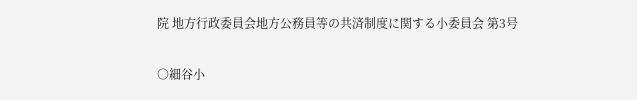院 地方行政委員会地方公務員等の共済制度に関する小委員会 第3号

○細谷小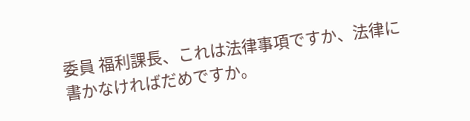委員 福利課長、これは法律事項ですか、法律に書かなければだめですか。